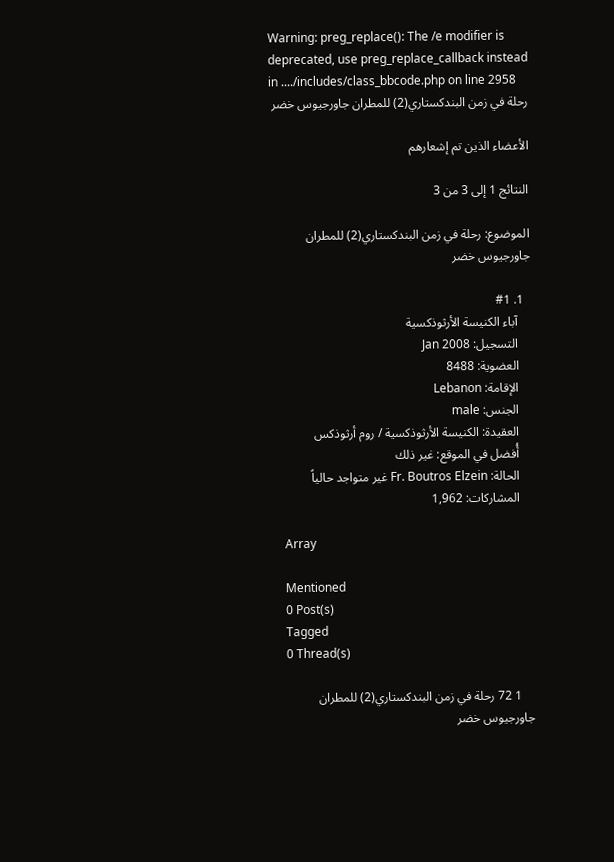Warning: preg_replace(): The /e modifier is deprecated, use preg_replace_callback instead in ..../includes/class_bbcode.php on line 2958
رحلة في زمن البندكستاري(2) للمطران جاورجيوس خضر

الأعضاء الذين تم إشعارهم

النتائج 1 إلى 3 من 3

الموضوع: رحلة في زمن البندكستاري(2) للمطران جاورجيوس خضر

  1. #1
    آباء الكنيسة الأرثوذكسية
    التسجيل: Jan 2008
    العضوية: 8488
    الإقامة: Lebanon
    الجنس: male
    العقيدة: الكنيسة الأرثوذكسية / روم أرثوذكس
    أُفضل في الموقع: غير ذلك
    الحالة: Fr. Boutros Elzein غير متواجد حالياً
    المشاركات: 1,962

    Array

    Mentioned
    0 Post(s)
    Tagged
    0 Thread(s)

    1 72 رحلة في زمن البندكستاري(2) للمطران جاورجيوس خضر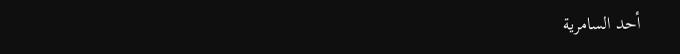أحد السامرية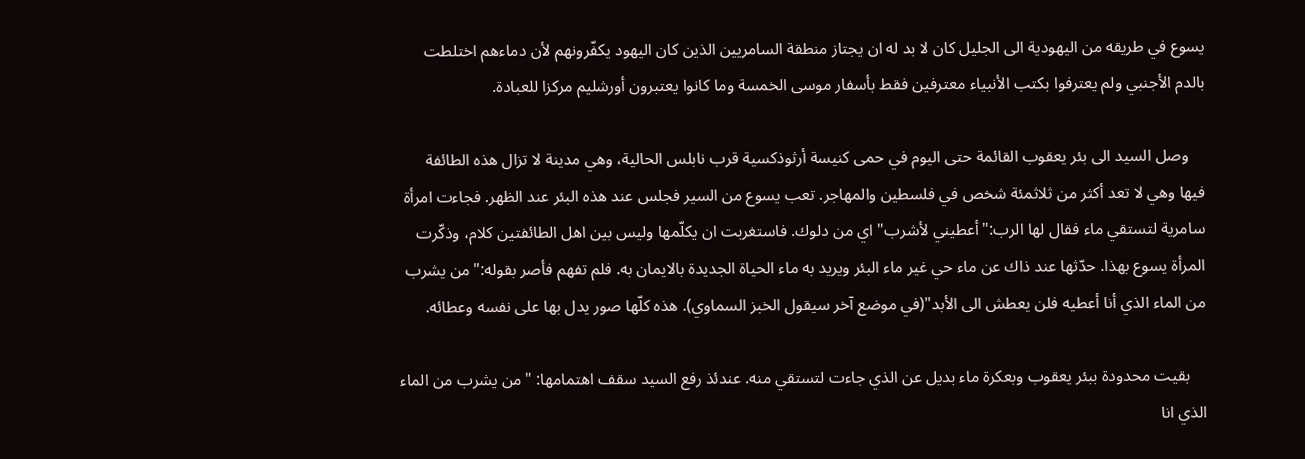يسوع في طريقه من اليهودية الى الجليل كان لا بد له ان يجتاز منطقة السامريين الذين كان اليهود يكفّرونهم لأن دماءهم اختلطت بالدم الأجنبي ولم يعترفوا بكتب الأنبياء معترفين فقط بأسفار موسى الخمسة وما كانوا يعتبرون أورشليم مركزا للعبادة.

    وصل السيد الى بئر يعقوب القائمة حتى اليوم في حمى كنيسة أرثوذكسية قرب نابلس الحالية، وهي مدينة لا تزال هذه الطائفة فيها وهي لا تعد أكثر من ثلاثمئة شخص في فلسطين والمهاجر. تعب يسوع من السير فجلس عند هذه البئر عند الظهر. فجاءت امرأة سامرية لتستقي ماء فقال لها الرب:"أعطيني لأشرب" اي من دلوك. فاستغربت ان يكلّمها وليس بين اهل الطائفتين كلام، وذكّرت المرأة يسوع بهذا. حدّثها عند ذاك عن ماء حي غير ماء البئر ويريد به ماء الحياة الجديدة بالايمان به. فلم تفهم فأصر بقوله:"من يشرب من الماء الذي أنا أعطيه فلن يعطش الى الأبد"(في موضع آخر سيقول الخبز السماوي). هذه كلّها صور يدل بها على نفسه وعطائه.

    بقيت محدودة ببئر يعقوب وبعكرة ماء بديل عن الذي جاءت لتستقي منه. عندئذ رفع السيد سقف اهتمامها: "من يشرب من الماء الذي انا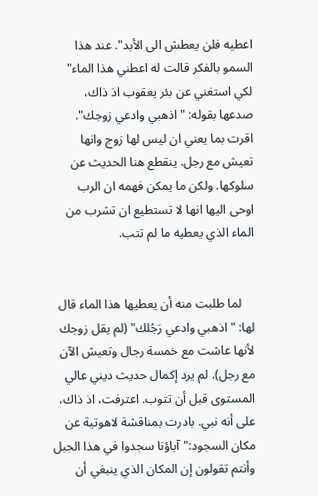اعطيه فلن يعطش الى الأبد". عند هذا السمو بالفكر قالت له اعطني هذا الماء" لكي استغني عن بئر يعقوب اذ ذاك، صدعها بقوله: "اذهبي وادعي زوجك". اقرت بما يعني ان ليس لها زوج وانها تعيش مع رجل. ينقطع هنا الحديث عن سلوكها. ولكن ما يمكن فهمه ان الرب اوحى اليها انها لا تستطيع ان تشرب من الماء الذي يعطيه ما لم تتب.


    لما طلبت منه أن يعطيها هذا الماء قال لها: "اذهبي وادعي رَجُلك" (لم يقل زوجك لأنها عاشت مع خمسة رجال وتعيش الآن مع رجل). لم يرد إكمال حديث ديني عالي المستوى قبل أن تتوب. اعترفت، اذ ذاك، على أنه نبي. بادرت بمناقشة لاهوتية عن مكان السجود:"آباؤنا سجدوا في هذا الجبل وأنتم تقولون إن المكان الذي ينبغي أن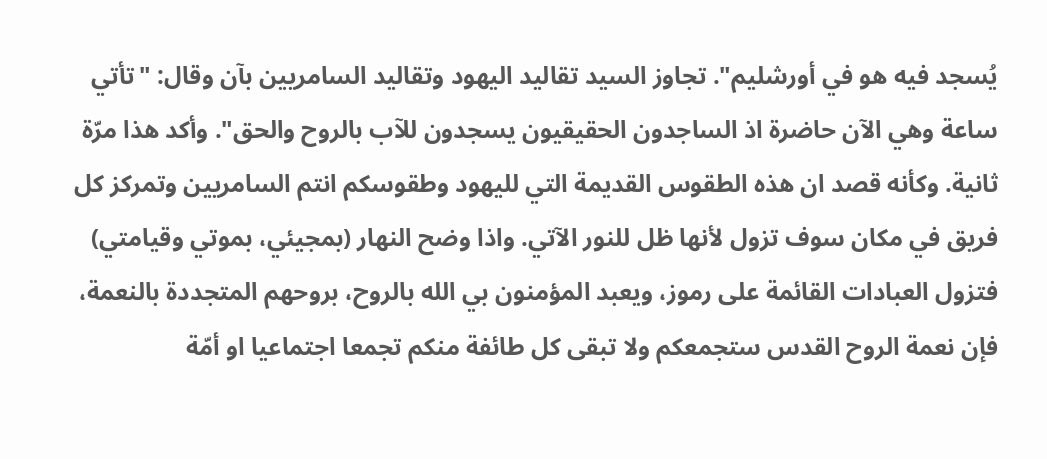يُسجد فيه هو في أورشليم". تجاوز السيد تقاليد اليهود وتقاليد السامريين بآن وقال: "تأتي ساعة وهي الآن حاضرة اذ الساجدون الحقيقيون يسجدون للآب بالروح والحق". وأكد هذا مرّة ثانية. وكأنه قصد ان هذه الطقوس القديمة التي لليهود وطقوسكم انتم السامريين وتمركز كل فريق في مكان سوف تزول لأنها ظل للنور الآتي. واذا وضح النهار (بمجيئي، بموتي وقيامتي) فتزول العبادات القائمة على رموز، ويعبد المؤمنون بي الله بالروح، بروحهم المتجددة بالنعمة، فإن نعمة الروح القدس ستجمعكم ولا تبقى كل طائفة منكم تجمعا اجتماعيا او أمّة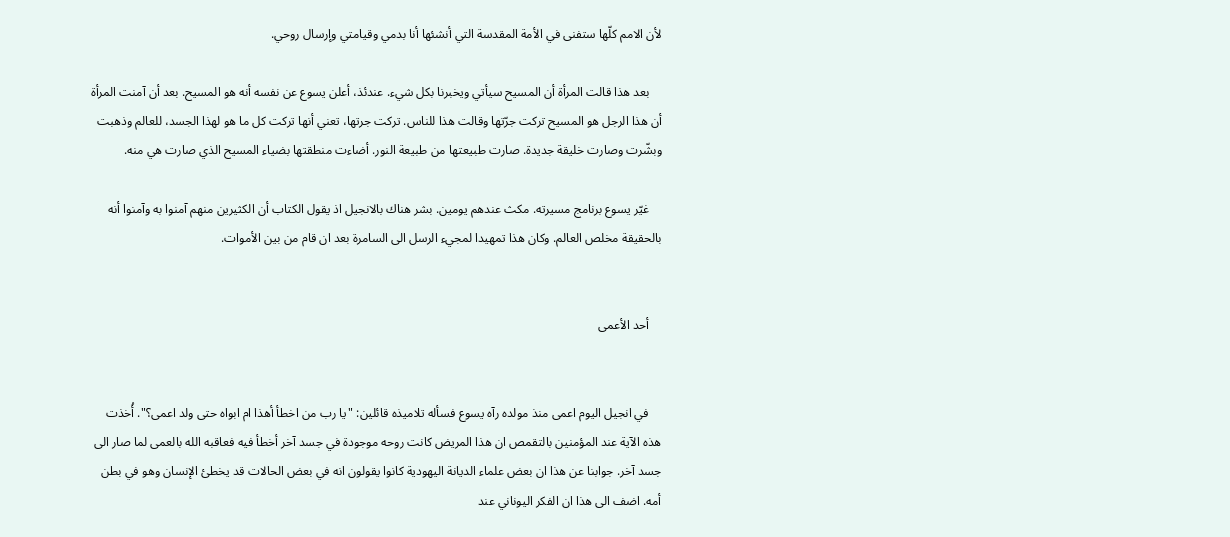لأن الامم كلّها ستفنى في الأمة المقدسة التي أنشئها أنا بدمي وقيامتي وإرسال روحي.

    بعد هذا قالت المرأة أن المسيح سيأتي ويخبرنا بكل شيء. عندئذ، أعلن يسوع عن نفسه أنه هو المسيح. بعد أن آمنت المرأة أن هذا الرجل هو المسيح تركت جرّتها وقالت هذا للناس. تركت جرتها، تعني أنها تركت كل ما هو لهذا الجسد، للعالم وذهبت وبشّرت وصارت خليقة جديدة. صارت طبيعتها من طبيعة النور. أضاءت منطقتها بضياء المسيح الذي صارت هي منه.

    غيّر يسوع برنامج مسيرته. مكث عندهم يومين. بشر هناك بالانجيل اذ يقول الكتاب أن الكثيرين منهم آمنوا به وآمنوا أنه بالحقيقة مخلص العالم. وكان هذا تمهيدا لمجيء الرسل الى السامرة بعد ان قام من بين الأموات.


    أحد الأعمى


    في انجيل اليوم اعمى منذ مولده رآه يسوع فسأله تلاميذه قائلين: "يا رب من اخطأ أهذا ام ابواه حتى ولد اعمى؟". أُخذت هذه الآية عند المؤمنين بالتقمص ان هذا المريض كانت روحه موجودة في جسد آخر أخطأ فيه فعاقبه الله بالعمى لما صار الى جسد آخر. جوابنا عن هذا ان بعض علماء الديانة اليهودية كانوا يقولون انه في بعض الحالات قد يخطئ الإنسان وهو في بطن أمه. اضف الى هذا ان الفكر اليوناني عند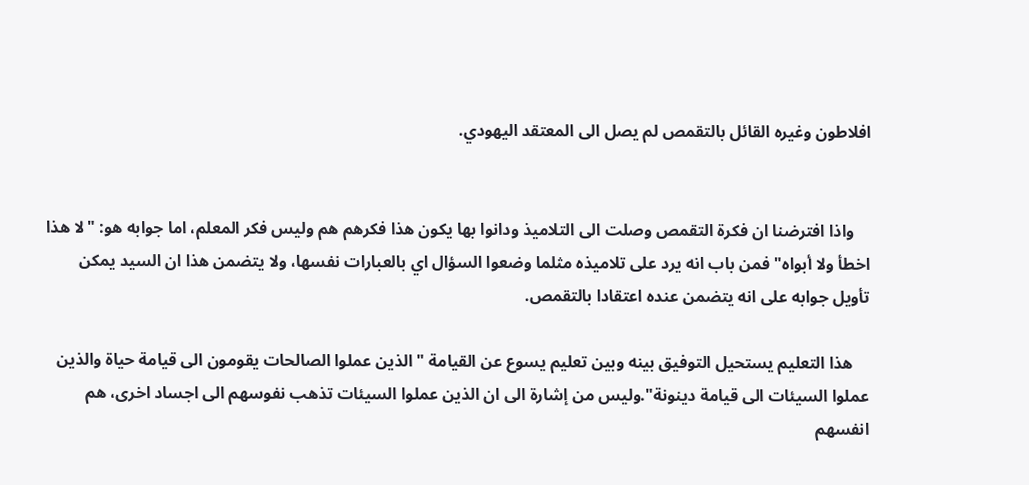افلاطون وغيره القائل بالتقمص لم يصل الى المعتقد اليهودي.


    واذا افترضنا ان فكرة التقمص وصلت الى التلاميذ ودانوا بها يكون هذا فكرهم هم وليس فكر المعلم، اما جوابه هو: "لا هذا اخطأ ولا أبواه" فمن باب انه يرد على تلاميذه مثلما وضعوا السؤال اي بالعبارات نفسها، ولا يتضمن هذا ان السيد يمكن تأويل جوابه على انه يتضمن عنده اعتقادا بالتقمص.

    هذا التعليم يستحيل التوفيق بينه وبين تعليم يسوع عن القيامة "الذين عملوا الصالحات يقومون الى قيامة حياة والذين عملوا السيئات الى قيامة دينونة".وليس من إشارة الى ان الذين عملوا السيئات تذهب نفوسهم الى اجساد اخرى، هم انفسهم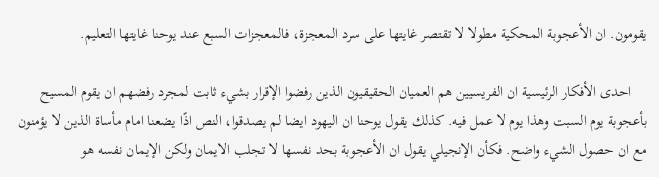يقومون. ان الأعجوبة المحكية مطولا لا تقتصر غايتها على سرد المعجزة، فالمعجزات السبع عند يوحنا غايتها التعليم.

    احدى الأفكار الرئيسية ان الفريسيين هم العميان الحقيقيون الذين رفضوا الإقرار بشيء ثابت لمجرد رفضهم ان يقوم المسيح بأعجوبة يوم السبت وهذا يوم لا عمل فيه. كذلك يقول يوحنا ان اليهود ايضا لم يصدقوا، النص اذًا يضعنا امام مأساة الذين لا يؤمنون مع ان حصول الشيء واضح. فكأن الإنجيلي يقول ان الأعجوبة بحد نفسها لا تجلب الايمان ولكن الإيمان نفسه هو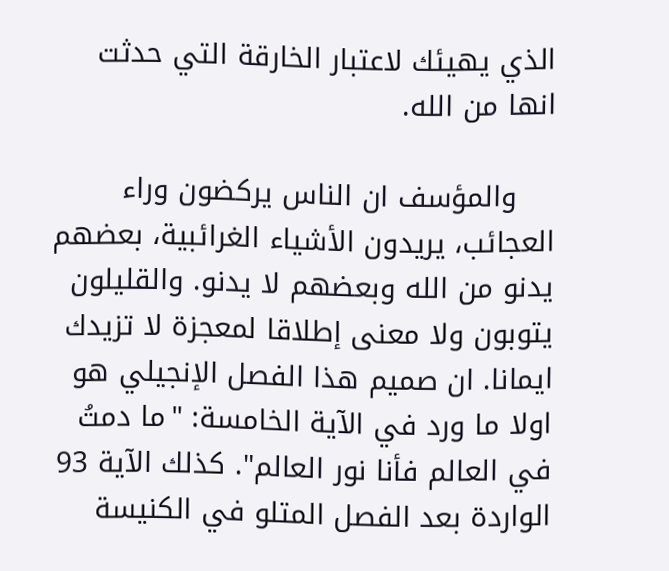الذي يهيئك لاعتبار الخارقة التي حدثت انها من الله.

    والمؤسف ان الناس يركضون وراء العجائب، يريدون الأشياء الغرائبية، بعضهم يدنو من الله وبعضهم لا يدنو. والقليلون يتوبون ولا معنى إطلاقا لمعجزة لا تزيدك ايمانا. ان صميم هذا الفصل الإنجيلي هو اولا ما ورد في الآية الخامسة: "ما دمتُ في العالم فأنا نور العالم". كذلك الآية 93 الواردة بعد الفصل المتلو في الكنيسة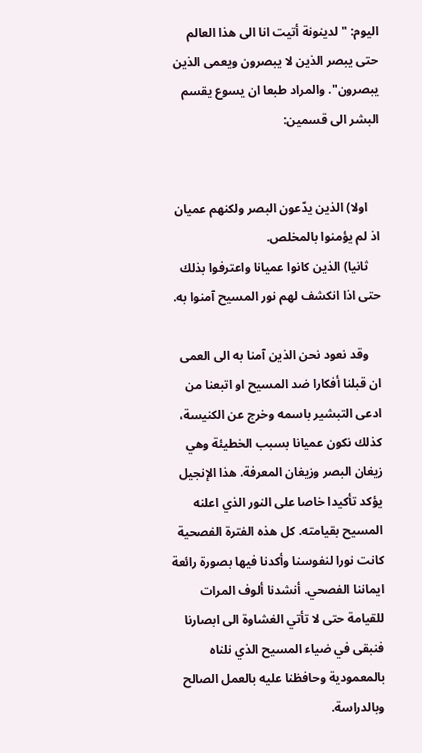اليوم: "لدينونة أتيت انا الى هذا العالم حتى يبصر الذين لا يبصرون ويعمى الذين يبصرون". والمراد طبعا ان يسوع يقسم البشر الى قسمين:


    اولا) الذين يدّعون البصر ولكنهم عميان اذ لم يؤمنوا بالمخلص.
    ثانيا) الذين كانوا عميانا واعترفوا بذلك حتى اذا انكشف لهم نور المسيح آمنوا به.

    وقد نعود نحن الذين آمنا به الى العمى ان قبلنا أفكارا ضد المسيح او اتبعنا من ادعى التبشير باسمه وخرج عن الكنيسة، كذلك نكون عميانا بسبب الخطيئة وهي زيغان البصر وزيغان المعرفة. هذا الإنجيل يؤكد تأكيدا خاصا على النور الذي اعلنه المسيح بقيامته. كل هذه الفترة الفصحية كانت نورا لنفوسنا وأكدنا فيها بصورة رائعة ايماننا الفصحي. أنشدنا ألوف المرات للقيامة حتى لا تأتي الغشاوة الى ابصارنا فنبقى في ضياء المسيح الذي نلناه بالمعمودية وحافظنا عليه بالعمل الصالح وبالدراسة.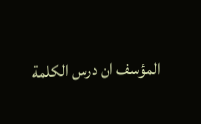المؤسف ان درس الكلمة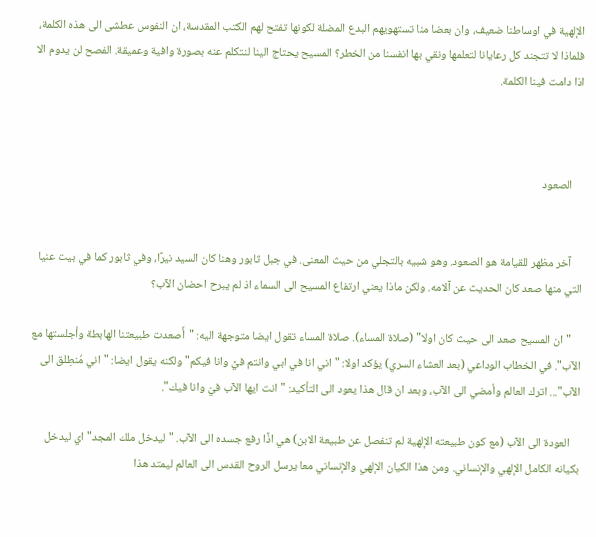الإلهية في اوساطنا ضعيف، وان بعضا منا تستهويهم البدع المضلة لكونها تفتح لهم الكتب المقدسة، ان النفوس عطشى الى هذه الكلمة، فلماذا لا تتجند كل رعايانا لتعلمها ونقي بها انفسنا من الخطر؟ المسيح يحتاج الينا لنتكلم عنه بصورة وافية وعميقة. الفصح لن يدوم الا اذا دامت فينا الكلمة.



    الصعود


    آخر مظهر للقيامة هو الصعود. وهو شبيه بالتجلي من حيث المعنى. في جبل ثابور وهنا كان السيد نيرًا، وفي ثابور كما في بيت عنيا التي منها صعد كان الحديث عن آلامه. ولكن ماذا يعني ارتفاع المسيح الى السماء اذ لم يبرح احضان الآب؟

    "ان المسيح صعد الى حيث كان اولا" (صلاة المساء). صلاة المساء تقول ايضا متوجهة اليه: "أَصعدت طبيعتنا الهابطة وأجلستها مع الآب". في الخطاب الوداعي (بعد العشاء السري) يؤكد اولا: "اني انا في ابي وانتم فيَّ وانا فيكم" ولكنه يقول ايضا: "اني مُنطِلق الى الآب"... اترك العالم وأمضي الى الآب، وبعد ان قال هذا يعود الى التأكيد: "انت ايها الآب فيّ وانا فيك".

    العودة الى الآب (مع كون طبيعته الإلهية لم تنفصل عن طبيعة الابن) هي اذًا رفع جسده الى الآب. "ليدخل ملك المجد" اي ليدخل بكيانه الكامل الإلهي والإنساني. ومن هذا الكيان الإلهي والإنساني معا يرسل الروح القدس الى العالم ليمتد هذا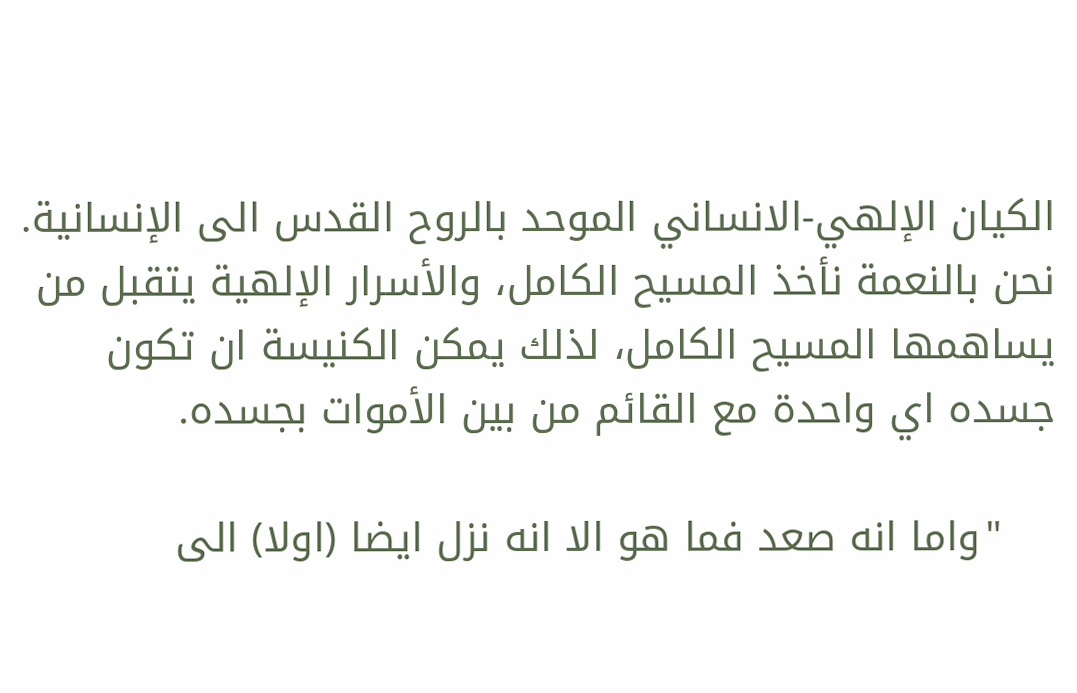الكيان الإلهي-الانساني الموحد بالروح القدس الى الإنسانية. نحن بالنعمة نأخذ المسيح الكامل، والأسرار الإلهية يتقبل من يساهمها المسيح الكامل، لذلك يمكن الكنيسة ان تكون جسده اي واحدة مع القائم من بين الأموات بجسده.

    "واما انه صعد فما هو الا انه نزل ايضا (اولا) الى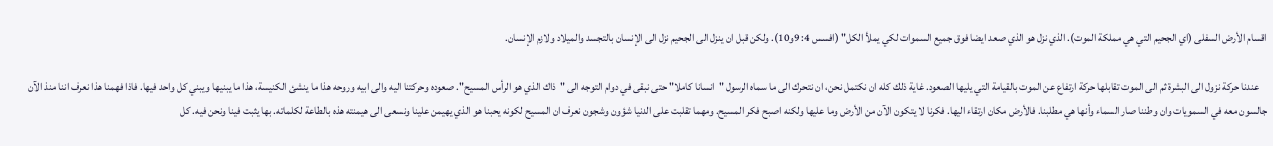اقسام الأرض السفلى (اي الجحيم التي هي مملكة الموت). الذي نزل هو الذي صعد ايضا فوق جميع السموات لكي يملأ الكل" (افسس 4: 9و10). ولكن قبل ان ينزل الى الجحيم نزل الى الإنسان بالتجسد والميلاد ولازم الإنسان.

    عندنا حركة نزول الى البشرة ثم الى الموت تقابلها حركة ارتفاع عن الموت بالقيامة التي يليها الصعود. غاية ذلك كله ان نكتمل نحن، ان نتحرك الى ما سماه الرسول "انسانا كاملا" حتى نبقى في دوام التوجه الى "ذاك الذي هو الرأس المسيح". صعوده وحركتنا اليه والى ابيه وروحه هذا ما ينشئ الكنيسة، هذا ما يبنيها ويبني كل واحد فيها. فاذا فهمنا هذا نعرف اننا منذ الآن جالسون معه في السمويات وان وطننا صار السماء وأنها هي مطلبنا. فالأرض مكان ارتقاء اليها. فكرنا لا يتكون الآن من الأرض وما عليها ولكنه اصبح فكر المسيح. ومهما تقلبت على الدنيا شؤون وشجون نعرف ان المسيح لكونه يحبنا هو الذي يهيمن علينا ونسعى الى هيمنته هذه بالطاعة لكلماته. بها يثبت فينا ونحن فيه. كل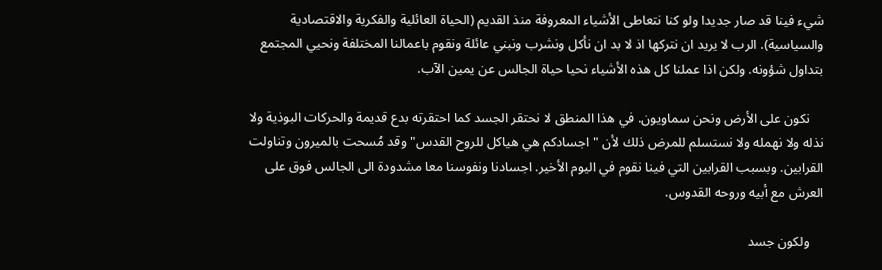شيء فينا قد صار جديدا ولو كنا نتعاطى الأشياء المعروفة منذ القديم (الحياة العائلية والفكرية والاقتصادية والسياسية). الرب لا يريد ان نتركها اذ لا بد ان نأكل ونشرب ونبني عائلة ونقوم باعمالنا المختلفة ونحيي المجتمع بتداول شؤونه. ولكن اذا عملنا كل هذه الأشياء نحيا حياة الجالس عن يمين الآب.

    نكون على الأرض ونحن سماويون. في هذا المنطق لا نحتقر الجسد كما احتقرته بدع قديمة والحركات البوذية ولا نذله ولا نهمله ولا نستسلم للمرض ذلك لأن "اجسادكم هي هياكل للروح القدس" وقد مُسحت بالميرون وتناولت القرابين. وبسبب القرابين التي فينا نقوم في اليوم الأخير. اجسادنا ونفوسنا معا مشدودة الى الجالس فوق على العرش مع أبيه وروحه القدوس.

    ولكون جسد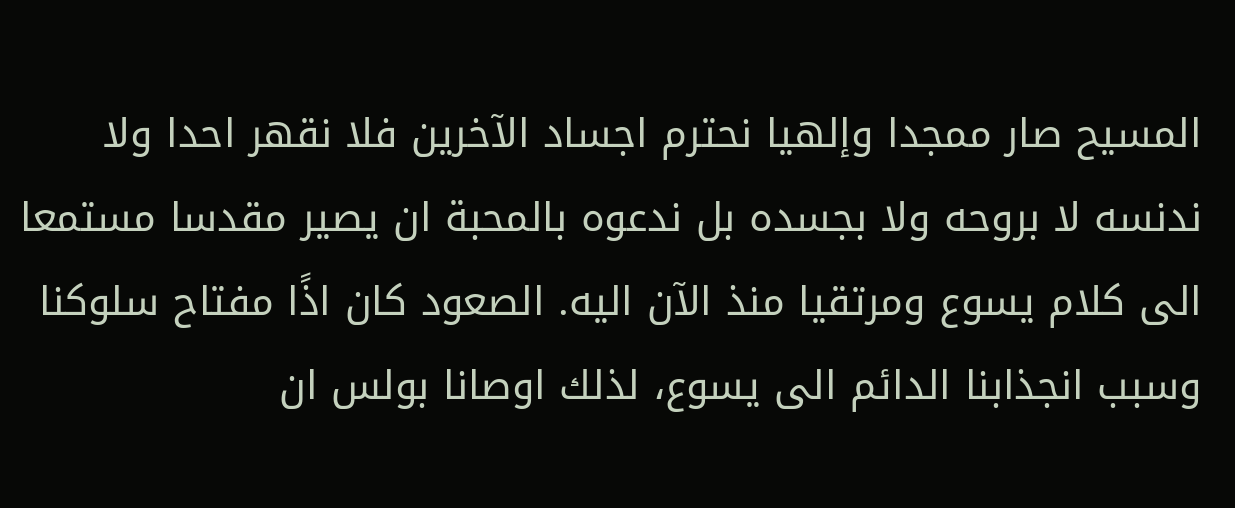المسيح صار ممجدا وإلهيا نحترم اجساد الآخرين فلا نقهر احدا ولا ندنسه لا بروحه ولا بجسده بل ندعوه بالمحبة ان يصير مقدسا مستمعا الى كلام يسوع ومرتقيا منذ الآن اليه. الصعود كان اذًا مفتاح سلوكنا وسبب انجذابنا الدائم الى يسوع، لذلك اوصانا بولس ان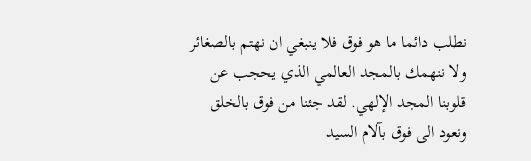نطلب دائما ما هو فوق فلا ينبغي ان نهتم بالصغائر ولا ننهمك بالمجد العالمي الذي يحجب عن قلوبنا المجد الإلهي. لقد جئنا من فوق بالخلق ونعود الى فوق بآلام السيد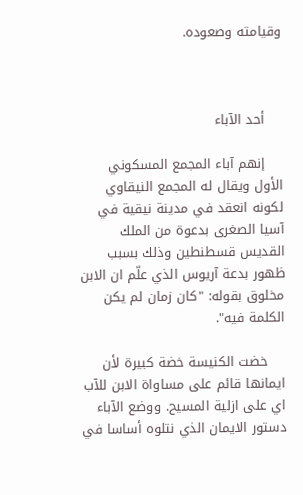وقيامته وصعوده.



    أحد الآباء

    إنهم آباء المجمع المسكوني الأول ويقال له المجمع النيقاوي لكونه انعقد في مدينة نيقية في آسيا الصغرى بدعوة من الملك القديس قسطنطين وذلك بسبب ظهور بدعة آريوس الذي علّم ان الابن مخلوق بقوله: "كان زمان لم يكن الكلمة فيه".

    خضت الكنيسة خضة كبيرة لأن ايمانها قائم على مساواة الابن للآب اي على ازلية المسيح. ووضع الآباء دستور الايمان الذي نتلوه أساسا في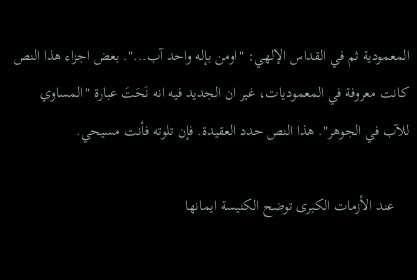المعمودية ثم في القداس الإلهي: "اومن بإله واحد آب...". بعض اجزاء هذا النص كانت معروفة في المعموديات، غير ان الجديد فيه انه نَحَتَ عبارة "المساوي للآب في الجوهر". هذا النص حدد العقيدة. فإن تلوته فأنت مسيحي.

    عند الأزمات الكبرى توضح الكنيسة ايمانها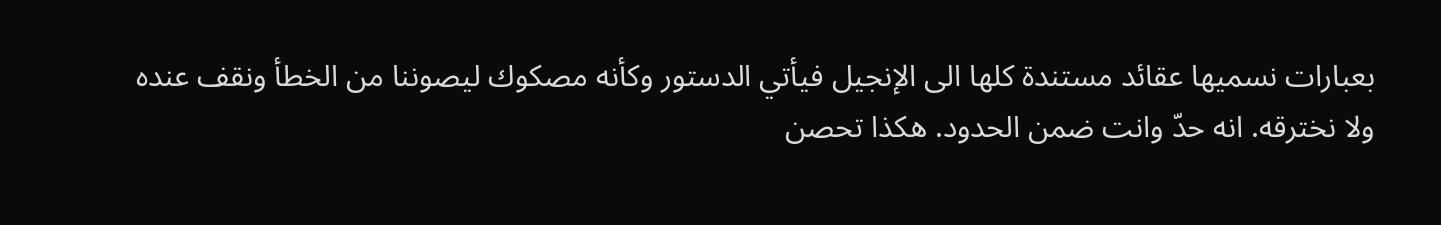بعبارات نسميها عقائد مستندة كلها الى الإنجيل فيأتي الدستور وكأنه مصكوك ليصوننا من الخطأ ونقف عنده ولا نخترقه. انه حدّ وانت ضمن الحدود. هكذا تحصن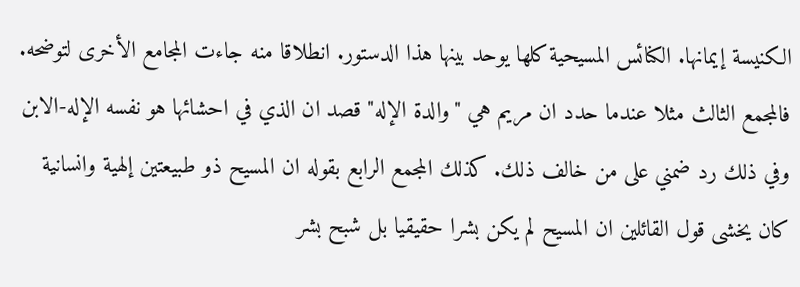الكنيسة إيمانها. الكنائس المسيحية كلها يوحد بينها هذا الدستور. انطلاقا منه جاءت المجامع الأخرى لتوضحه. فالمجمع الثالث مثلا عندما حدد ان مريم هي "والدة الإله" قصد ان الذي في احشائها هو نفسه الإله-الابن وفي ذلك رد ضمني على من خالف ذلك. كذلك المجمع الرابع بقوله ان المسيح ذو طبيعتين إلهية وانسانية كان يخشى قول القائلين ان المسيح لم يكن بشرا حقيقيا بل شبح بشر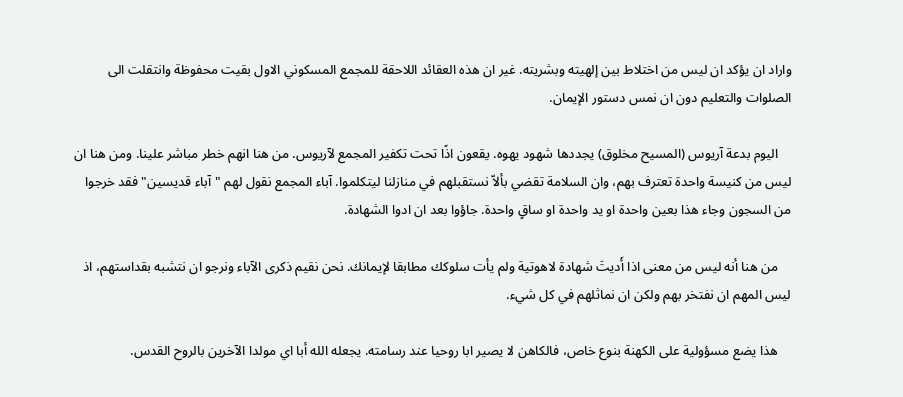واراد ان يؤكد ان ليس من اختلاط بين إلهيته وبشريته. غير ان هذه العقائد اللاحقة للمجمع المسكوني الاول بقيت محفوظة وانتقلت الى الصلوات والتعليم دون ان نمس دستور الإيمان.

    اليوم بدعة آريوس (المسيح مخلوق) يجددها شهود يهوه. يقعون اذًا تحت تكفير المجمع لآريوس. من هنا انهم خطر مباشر علينا. ومن هنا ان ليس من كنيسة واحدة تعترف بهم، وان السلامة تقضي بألاّ نستقبلهم في منازلنا ليتكلموا. آباء المجمع نقول لهم "آباء قديسين" فقد خرجوا من السجون وجاء هذا بعين واحدة او يد واحدة او ساقٍ واحدة. جاؤوا بعد ان ادوا الشهادة.

    من هنا أنه ليس من معنى اذا أَديتَ شهادة لاهوتية ولم يأت سلوكك مطابقا لإيمانك. نحن نقيم ذكرى الآباء ونرجو ان نتشبه بقداستهم، اذ ليس المهم ان نفتخر بهم ولكن ان نماثلهم في كل شيء.

    هذا يضع مسؤولية على الكهنة بنوع خاص، فالكاهن لا يصير ابا روحيا عند رسامته. يجعله الله أبا اي مولدا الآخرين بالروح القدس.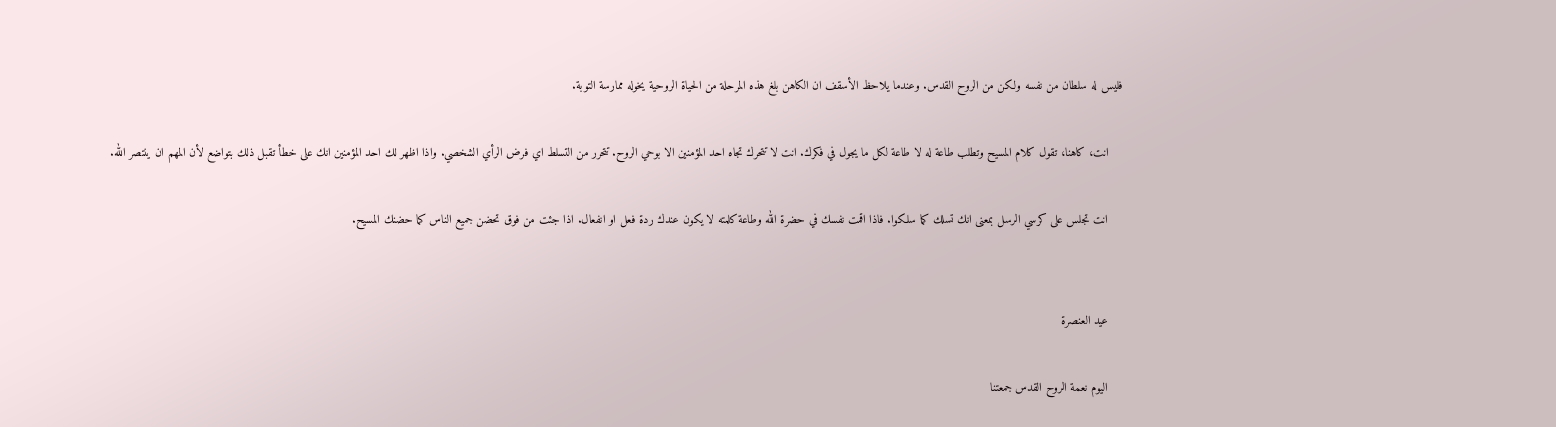فليس له سلطان من نفسه ولكن من الروح القدس. وعندما يلاحظ الأسقف ان الكاهن بلغ هذه المرحلة من الحياة الروحية يخوله ممارسة التوبة.

    انت، كاهنا، تقول كلام المسيح وتطلب طاعة له لا طاعة لكل ما يجول في فكرك. انت لا تتحرك تجاه احد المؤمنين الا بوحي الروح. تتحرر من التسلط اي فرض الرأي الشخصي. واذا اظهر لك احد المؤمنين انك على خطأ تقبل ذلك بتواضع لأن المهم ان ينتصر الله.

    انت تجلس على كرسي الرسل بمعنى انك تسلك كما سلكوا. فاذا اقمت نفسك في حضرة الله وطاعة كلمته لا يكون عندك ردة فعل او انفعال. اذا جئت من فوق تحضن جميع الناس كما حضنك المسيح.


    عيد العنصرة

    اليوم نعمة الروح القدس جمعتنا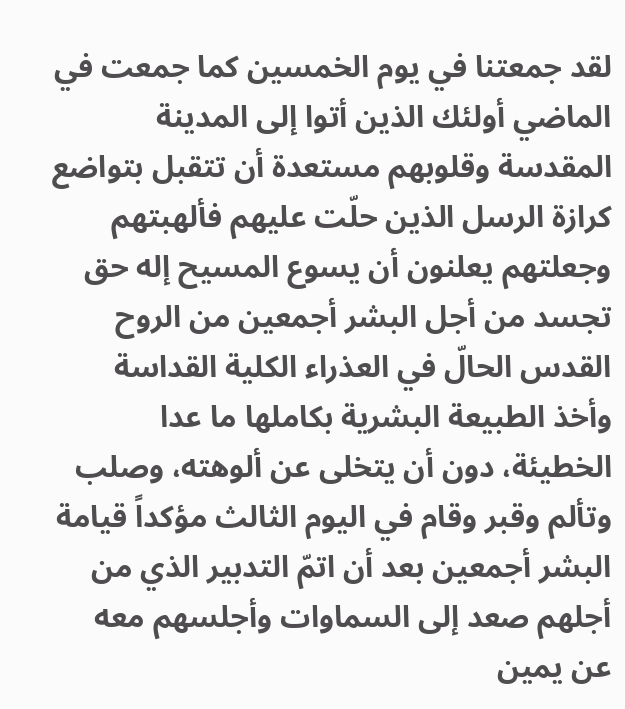لقد جمعتنا في يوم الخمسين كما جمعت في الماضي أولئك الذين أتوا إلى المدينة المقدسة وقلوبهم مستعدة أن تتقبل بتواضع كرازة الرسل الذين حلّت عليهم فألهبتهم وجعلتهم يعلنون أن يسوع المسيح إله حق تجسد من أجل البشر أجمعين من الروح القدس الحالّ في العذراء الكلية القداسة وأخذ الطبيعة البشرية بكاملها ما عدا الخطيئة، دون أن يتخلى عن ألوهته، وصلب وتألم وقبر وقام في اليوم الثالث مؤكداً قيامة البشر أجمعين بعد أن اتمّ التدبير الذي من أجلهم صعد إلى السماوات وأجلسهم معه عن يمين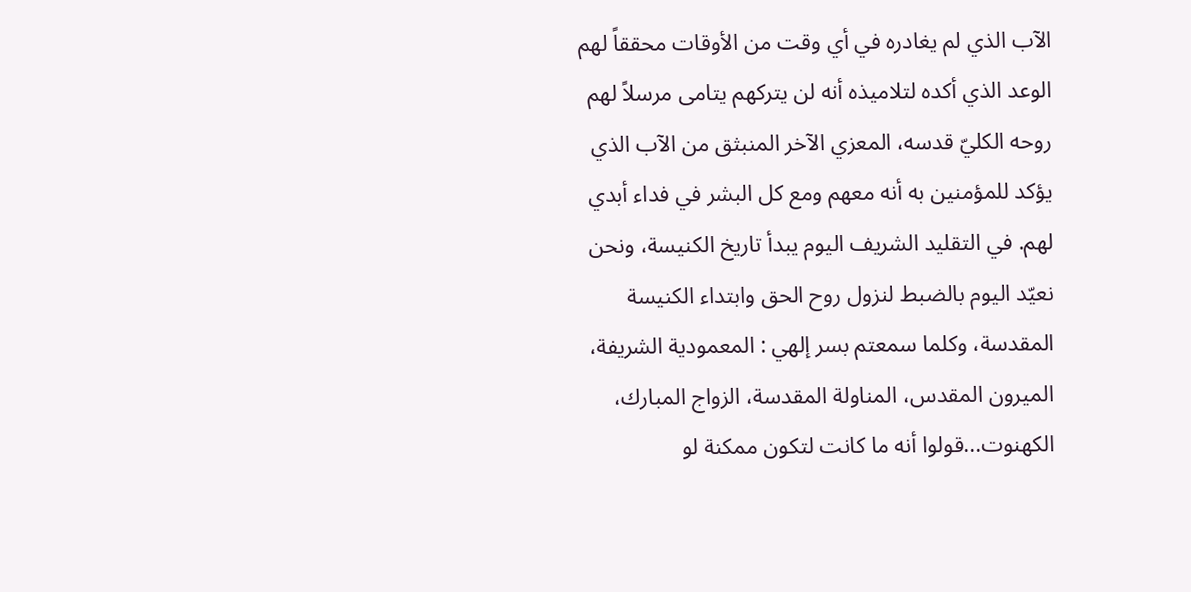الآب الذي لم يغادره في أي وقت من الأوقات محققاً لهم الوعد الذي أكده لتلاميذه أنه لن يتركهم يتامى مرسلاً لهم روحه الكليّ قدسه، المعزي الآخر المنبثق من الآب الذي يؤكد للمؤمنين به أنه معهم ومع كل البشر في فداء أبدي لهم. في التقليد الشريف اليوم يبدأ تاريخ الكنيسة، ونحن نعيّد اليوم بالضبط لنزول روح الحق وابتداء الكنيسة المقدسة، وكلما سمعتم بسر إلهي : المعمودية الشريفة، الميرون المقدس، المناولة المقدسة، الزواج المبارك، الكهنوت...قولوا أنه ما كانت لتكون ممكنة لو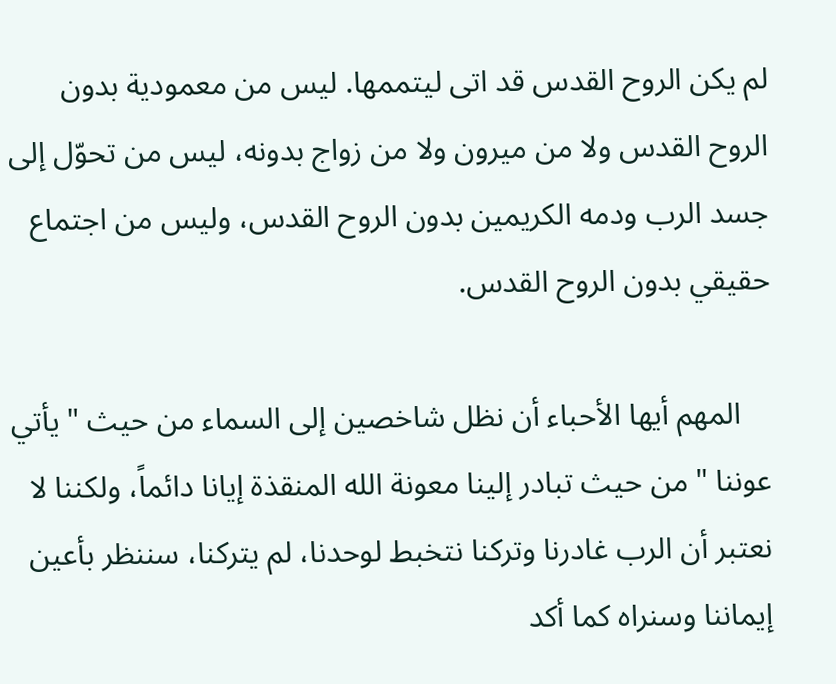لم يكن الروح القدس قد اتى ليتممها. ليس من معمودية بدون الروح القدس ولا من ميرون ولا من زواج بدونه، ليس من تحوّل إلى جسد الرب ودمه الكريمين بدون الروح القدس، وليس من اجتماع حقيقي بدون الروح القدس.

    المهم أيها الأحباء أن نظل شاخصين إلى السماء من حيث " يأتي عوننا " من حيث تبادر إلينا معونة الله المنقذة إيانا دائماً، ولكننا لا نعتبر أن الرب غادرنا وتركنا نتخبط لوحدنا، لم يتركنا، سننظر بأعين إيماننا وسنراه كما أكد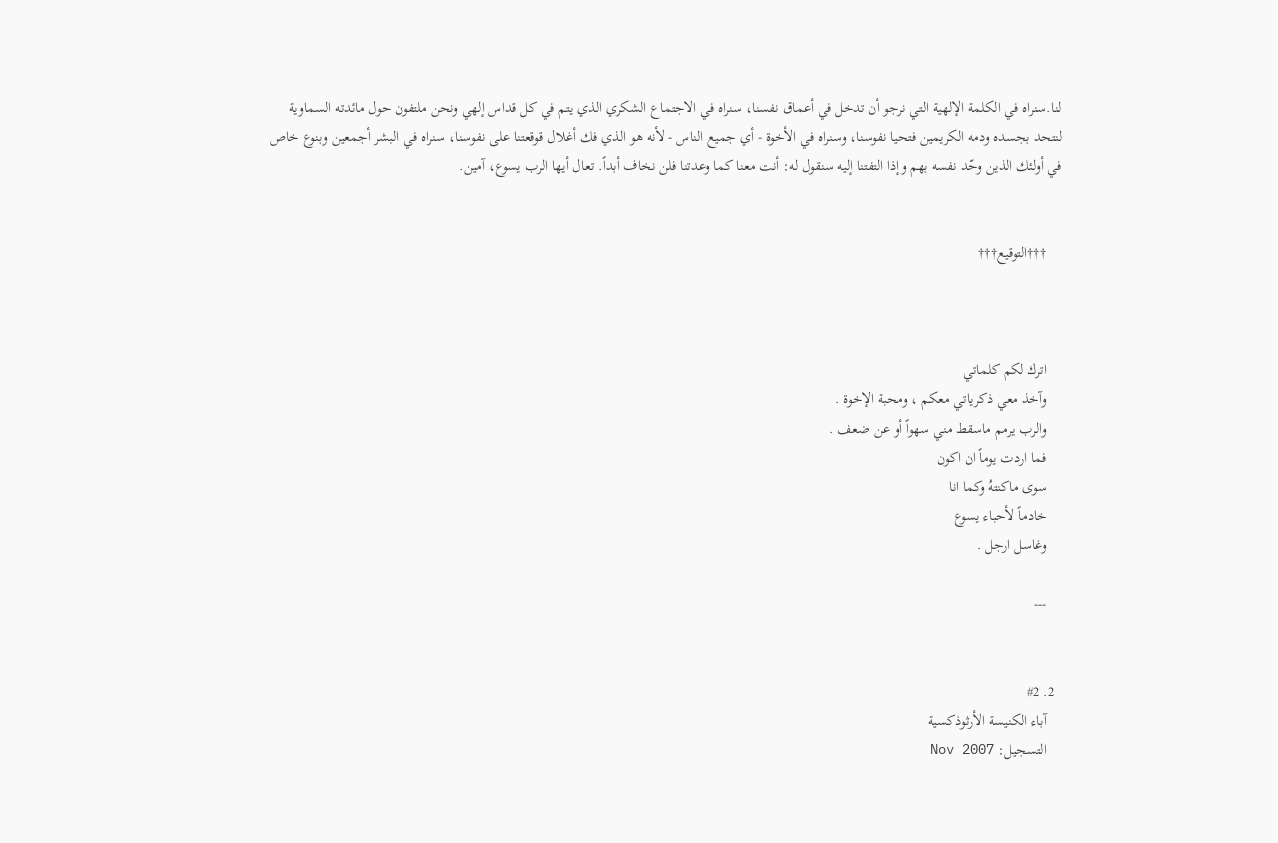لنا.سنراه في الكلمة الإلهية التي نرجو أن تدخل في أعماق نفسنا، سنراه في الاجتماع الشكري الذي يتم في كل قداس إلهي ونحن ملتفون حول مائدته السماوية لنتحد بجسده ودمه الكريمين فتحيا نفوسنا، وسنراه في الأخوة - أي جميع الناس - لأنه هو الذي فك أغلال قوقعتنا على نفوسنا، سنراه في البشر أجمعين وبنوع خاص في أولئك الذين وحّد نفسه بهم وإذا التفتنا إليه سنقول له: أنت معنا كما وعدتنا فلن نخاف أبداً. تعال أيها الرب يسوع، آمين.


    †††التوقيع†††



    اترك لكم كلماتي
    وآخذ معي ذكرياتي معكم ، ومحبة الإخوة .
    والرب يرمم ماسقط مني سهواً أو عن ضعف .
    فما اردت يوماً ان اكون
    سوى ماكنتهُ وكما انا
    خادماً لأحباء يسوع
    وغاسل ارجل .

    ---


  2. #2
    آباء الكنيسة الأرثوذكسية
    التسجيل: Nov 2007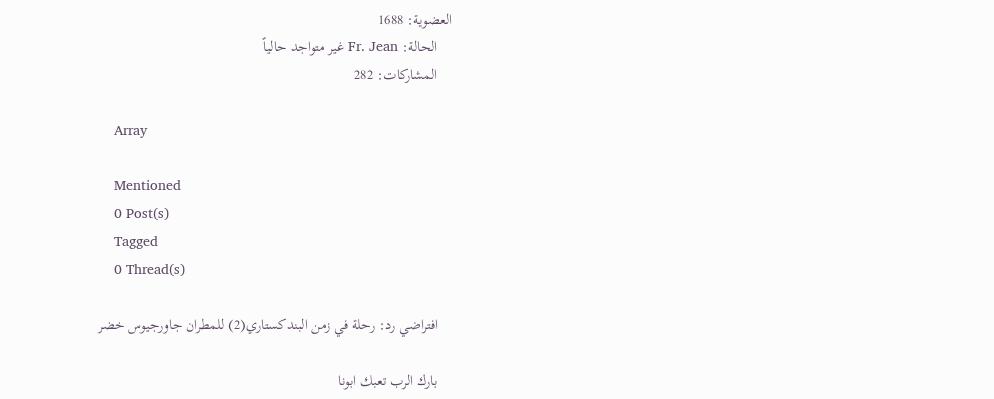العضوية: 1688
    الحالة: Fr. Jean غير متواجد حالياً
    المشاركات: 282

    Array

    Mentioned
    0 Post(s)
    Tagged
    0 Thread(s)

    افتراضي رد: رحلة في زمن البندكستاري(2) للمطران جاورجيوس خضر

    بارك الرب تعبك ابونا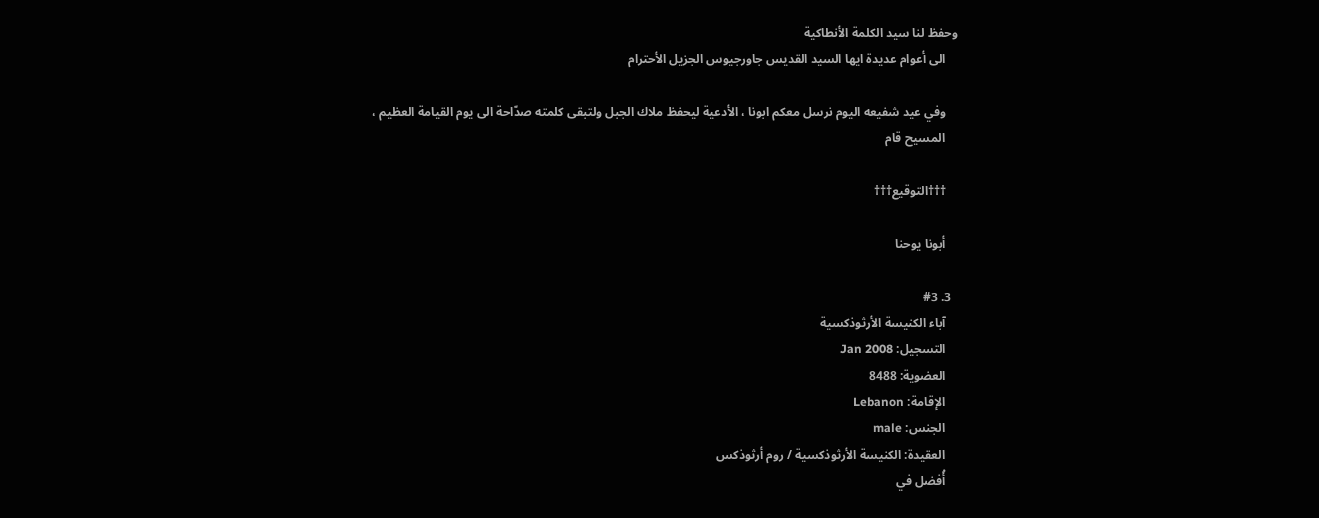وحفظ لنا سيد الكلمة الأنطاكية
    الى أعوام عديدة ايها السيد القديس جاورجيوس الجزيل الأحترام

    وفي عيد شفيعه اليوم نرسل معكم ابونا ، الأدعية ليحفظ ملاك الجبل ولتبقى كلمته صدّاحة الى يوم القيامة العظيم ،
    المسيح قام

    †††التوقيع†††

    أبونا يوحنا

  3. #3
    آباء الكنيسة الأرثوذكسية
    التسجيل: Jan 2008
    العضوية: 8488
    الإقامة: Lebanon
    الجنس: male
    العقيدة: الكنيسة الأرثوذكسية / روم أرثوذكس
    أُفضل في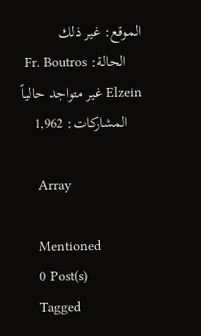الموقع: غير ذلك
    الحالة: Fr. Boutros Elzein غير متواجد حالياً
    المشاركات: 1,962

    Array

    Mentioned
    0 Post(s)
    Tagged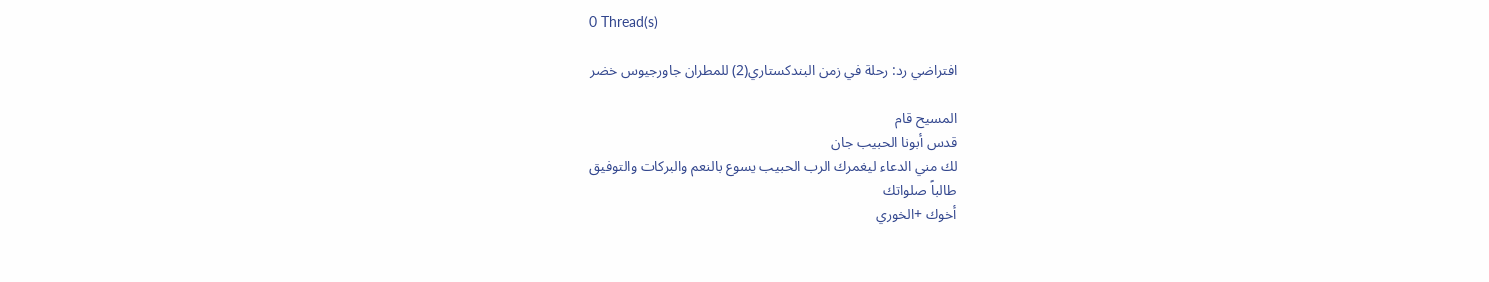0 Thread(s)

    افتراضي رد: رحلة في زمن البندكستاري(2) للمطران جاورجيوس خضر

    المسيح قام
    قدس أبونا الحبيب جان
    لك مني الدعاء ليغمرك الرب الحبيب يسوع بالنعم والبركات والتوفيق
    طالباً صلواتك
    أخوك +الخوري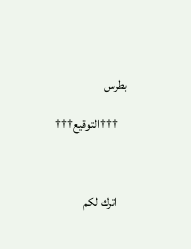بطرس

    †††التوقيع†††



    اترك لكم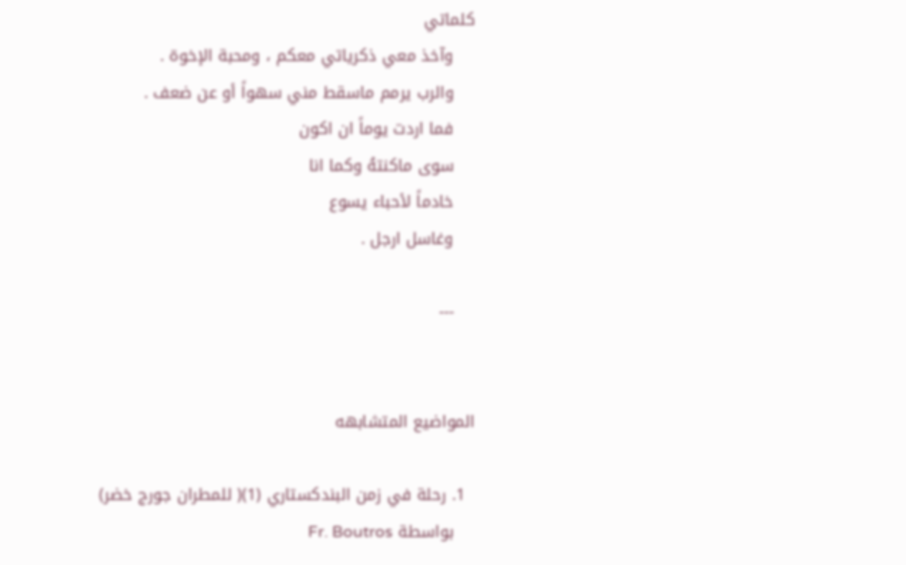كلماتي
    وآخذ معي ذكرياتي معكم ، ومحبة الإخوة .
    والرب يرمم ماسقط مني سهواً أو عن ضعف .
    فما اردت يوماً ان اكون
    سوى ماكنتهُ وكما انا
    خادماً لأحباء يسوع
    وغاسل ارجل .

    ---


المواضيع المتشابهه

  1. رحلة في زمن البندكستاري (1)( للمطران جورج خضر)
    بواسطة Fr. Boutros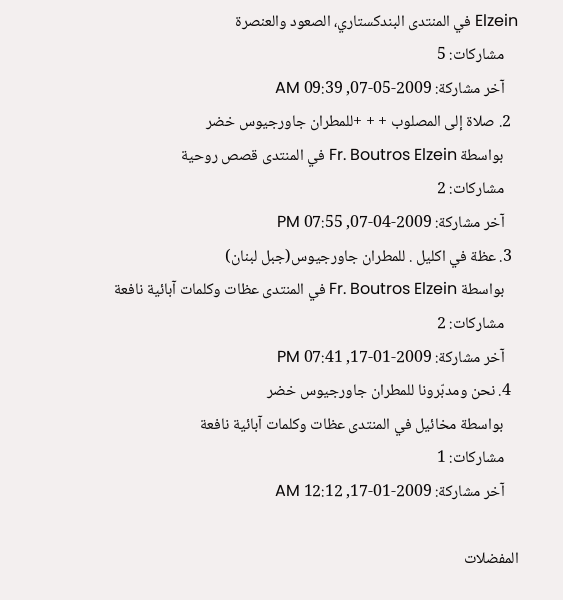Elzein في المنتدى البندكستاري، الصعود والعنصرة
    مشاركات: 5
    آخر مشاركة: 2009-05-07, 09:39 AM
  2. صلاة إلى المصلوب + + +للمطران جاورجيوس خضر
    بواسطة Fr. Boutros Elzein في المنتدى قصص روحية
    مشاركات: 2
    آخر مشاركة: 2009-04-07, 07:55 PM
  3. عظة في اكليل . للمطران جاورجيوس(جبل لبنان)
    بواسطة Fr. Boutros Elzein في المنتدى عظات وكلمات آبائية نافعة
    مشاركات: 2
    آخر مشاركة: 2009-01-17, 07:41 PM
  4. نحن ومدبّرونا للمطران جاورجيوس خضر
    بواسطة مخائيل في المنتدى عظات وكلمات آبائية نافعة
    مشاركات: 1
    آخر مشاركة: 2009-01-17, 12:12 AM

المفضلات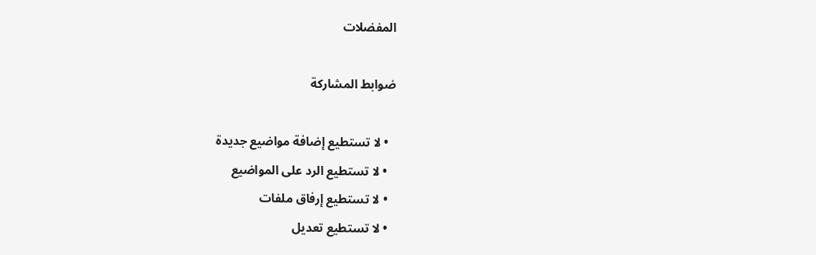المفضلات

ضوابط المشاركة

  • لا تستطيع إضافة مواضيع جديدة
  • لا تستطيع الرد على المواضيع
  • لا تستطيع إرفاق ملفات
  • لا تستطيع تعديل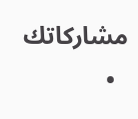مشاركاتك
  •